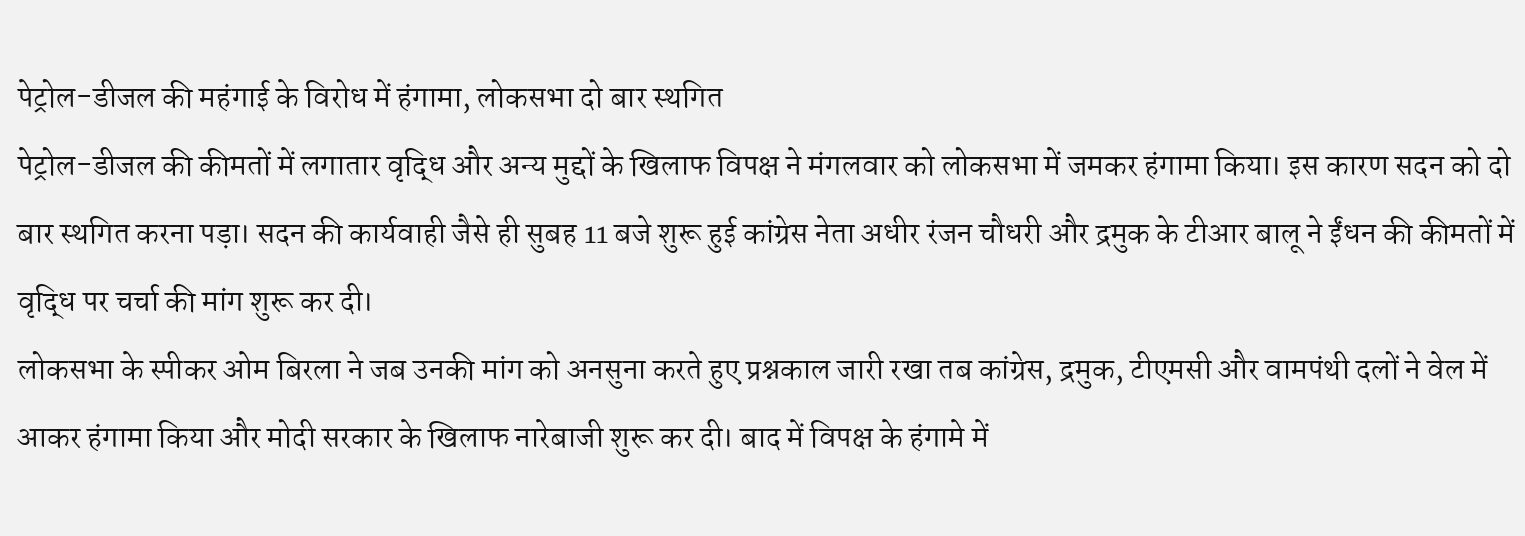पेट्रोल-डीजल की महंगाई के विरोध में हंगामा, लोकसभा दो बार स्थगित
पेट्रोल-डीजल की कीमतों में लगातार वृद्धि और अन्य मुद्दों के खिलाफ विपक्ष ने मंगलवार को लोकसभा में जमकर हंगामा किया। इस कारण सदन को दो बार स्थगित करना पड़ा। सदन की कार्यवाही जैसे ही सुबह 11 बजे शुरू हुई कांग्रेस नेता अधीर रंजन चौधरी और द्रमुक के टीआर बालू ने ईंधन की कीमतों में वृद्धि पर चर्चा की मांग शुरू कर दी।
लोकसभा के स्पीकर ओम बिरला ने जब उनकी मांग को अनसुना करते हुए प्रश्नकाल जारी रखा तब कांग्रेस, द्रमुक, टीएमसी और वामपंथी दलों ने वेल में आकर हंगामा किया और मोदी सरकार के खिलाफ नारेबाजी शुरू कर दी। बाद में विपक्ष के हंगामे में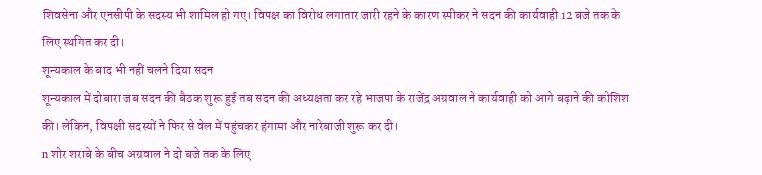शिवसेना और एनसीपी के सदस्य भी शामिल हो गए। विपक्ष का विरोध लगातार जारी रहने के कारण स्पीकर ने सदन की कार्यवाही 12 बजे तक के लिए स्थगित कर दी।
शून्यकाल के बाद भी नहीं चलने दिया सदन
शून्यकाल में दोबारा जब सदन की बैठक शुरू हुई तब सदन की अध्यक्षता कर रहे भाजपा के राजेंद्र अग्रवाल ने कार्यवाही को आगे बढ़ाने की कोशिश की। लेकिन, विपक्षी सदस्यों ने फिर से वेल में पहुंचकर हंगामा और नारेबाजी शुरू कर दी।
n शोर शराबे के बीच अग्रवाल ने दो बजे तक के लिए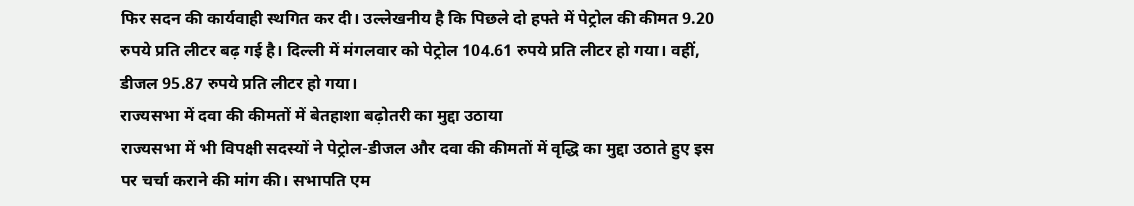फिर सदन की कार्यवाही स्थगित कर दी। उल्लेखनीय है कि पिछले दो हफ्ते में पेट्रोल की कीमत 9.20 रुपये प्रति लीटर बढ़ गई है। दिल्ली में मंगलवार को पेट्रोल 104.61 रुपये प्रति लीटर हो गया। वहीं, डीजल 95.87 रुपये प्रति लीटर हो गया।
राज्यसभा में दवा की कीमतों में बेतहाशा बढ़ोतरी का मुद्दा उठाया
राज्यसभा में भी विपक्षी सदस्यों ने पेट्रोल-डीजल और दवा की कीमतों में वृद्धि का मुद्दा उठाते हुए इस पर चर्चा कराने की मांग की। सभापति एम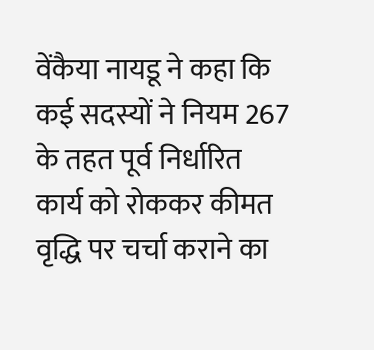वेंकैया नायडू ने कहा कि कई सदस्यों ने नियम 267 के तहत पूर्व निर्धारित कार्य को रोककर कीमत वृद्धि पर चर्चा कराने का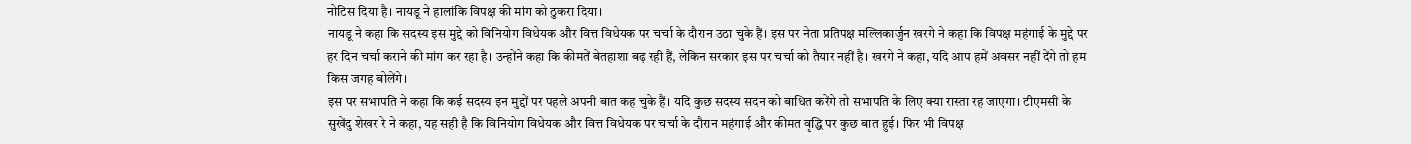नोटिस दिया है। नायडू ने हालांकि विपक्ष की मांग को ठुकरा दिया।
नायडू ने कहा कि सदस्य इस मुद्दे को विनियोग विधेयक और वित्त विधेयक पर चर्चा के दौरान उठा चुके हैं। इस पर नेता प्रतिपक्ष मल्लिकार्जुन खरगे ने कहा कि विपक्ष महंगाई के मुद्दे पर हर दिन चर्चा कराने की मांग कर रहा है। उन्होंने कहा कि कीमतें बेतहाशा बढ़ रही हैं, लेकिन सरकार इस पर चर्चा को तैयार नहीं है। खरगे ने कहा, यदि आप हमें अवसर नहीं देंगे तो हम किस जगह बोलेंगे।
इस पर सभापति ने कहा कि कई सदस्य इन मुद्दों पर पहले अपनी बात कह चुके हैं। यदि कुछ सदस्य सदन को बाधित करेंगे तो सभापति के लिए क्या रास्ता रह जाएगा। टीएमसी के सुखेंदु शेखर रे ने कहा, यह सही है कि विनियोग विधेयक और वित्त विधेयक पर चर्चा के दौरान महंगाई और कीमत वृद्धि पर कुछ बात हुई। फिर भी विपक्ष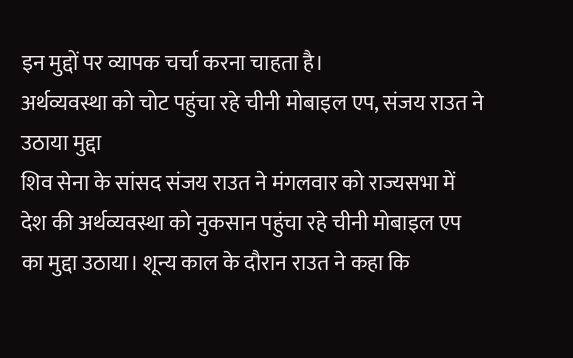इन मुद्दों पर व्यापक चर्चा करना चाहता है।
अर्थव्यवस्था को चोट पहुंचा रहे चीनी मोबाइल एप, संजय राउत ने उठाया मुद्दा
शिव सेना के सांसद संजय राउत ने मंगलवार को राज्यसभा में देश की अर्थव्यवस्था को नुकसान पहुंचा रहे चीनी मोबाइल एप का मुद्दा उठाया। शून्य काल के दौरान राउत ने कहा कि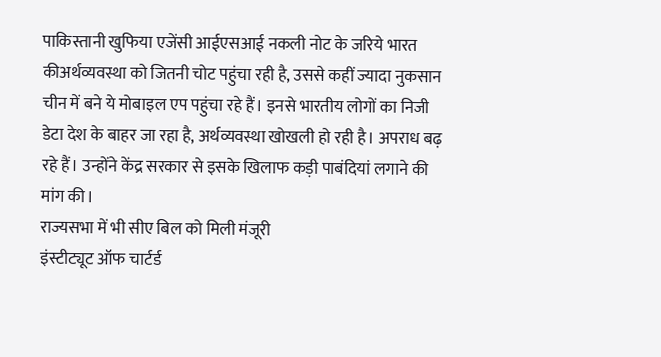पाकिस्तानी खुफिया एजेंसी आईएसआई नकली नोट के जरिये भारत कीअर्थव्यवस्था को जितनी चोट पहुंचा रही है, उससे कहीं ज्यादा नुकसान चीन में बने ये मोबाइल एप पहुंचा रहे हैं। इनसे भारतीय लोगों का निजी डेटा देश के बाहर जा रहा है, अर्थव्यवस्था खोखली हो रही है। अपराध बढ़ रहे हैं। उन्होंने केंद्र सरकार से इसके खिलाफ कड़ी पाबंदियां लगाने की मांग की।
राज्यसभा में भी सीए बिल को मिली मंजूरी
इंस्टीट्यूट ऑफ चार्टर्ड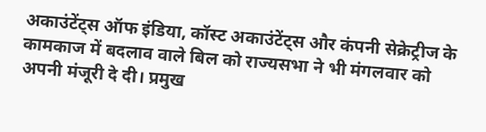अकाउंटेंट्स ऑफ इंडिया, कॉस्ट अकाउंटेंट्स और कंपनी सेक्रेट्रीज के कामकाज में बदलाव वाले बिल को राज्यसभा ने भी मंगलवार को अपनी मंजूरी दे दी। प्रमुख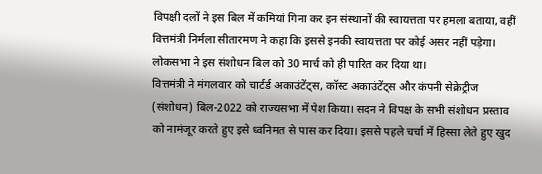विपक्षी दलों ने इस बिल में कमियां गिना कर इन संस्थानों की स्वायत्तता पर हमला बताया, वहीं वित्तमंत्री निर्मला सीतारमण ने कहा कि इससे इनकी स्वायत्तता पर कोई असर नहीं पड़ेगा। लोकसभा ने इस संशोधन बिल को 30 मार्च को ही पारित कर दिया था।
वित्तमंत्री ने मंगलवार को चार्टर्ड अकाउंटेंट्स, कॉस्ट अकाउंटेंट्स और कंपनी सेक्रेट्रीज (संशोधन) बिल-2022 को राज्यसभा में पेश किया। सदन ने विपक्ष के सभी संशोधन प्रस्ताव को नामंजूर करते हुए इसे ध्वनिमत से पास कर दिया। इससे पहले चर्चा में हिस्सा लेते हुए खुद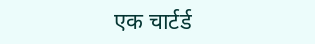एक चार्टर्ड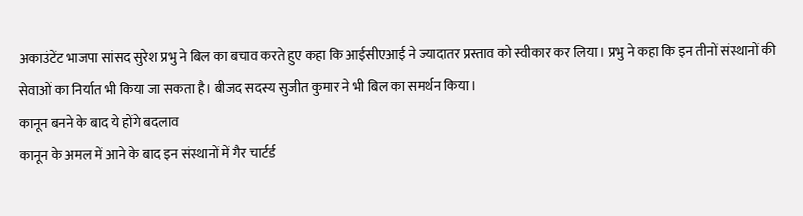अकाउंटेंट भाजपा सांसद सुरेश प्रभु ने बिल का बचाव करते हुए कहा कि आईसीएआई ने ज्यादातर प्रस्ताव को स्वीकार कर लिया। प्रभु ने कहा कि इन तीनों संस्थानों की सेवाओं का निर्यात भी किया जा सकता है। बीजद सदस्य सुजीत कुमार ने भी बिल का समर्थन किया।
कानून बनने के बाद ये होंगे बदलाव
कानून के अमल में आने के बाद इन संस्थानों में गैर चार्टर्ड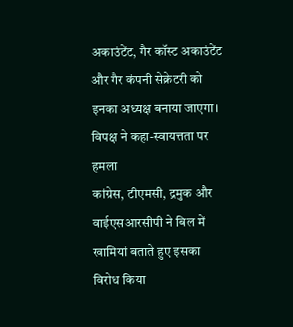अकाउंटेंट, गैर कॉस्ट अकाउंटेंट और गैर कंपनी सेक्रेटरी को इनका अध्यक्ष बनाया जाएगा।
विपक्ष ने कहा-स्वायत्तता पर हमला
कांग्रेस, टीएमसी, द्रमुक और वाईएसआरसीपी ने बिल में खामियां बताते हुए इसका विरोध किया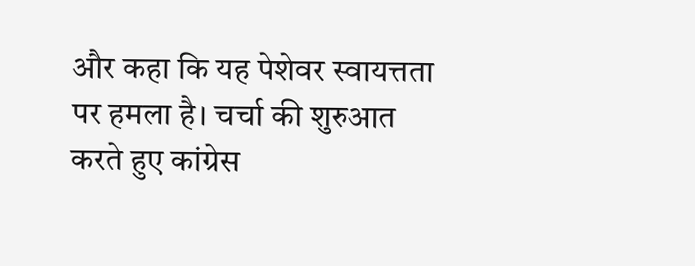और कहा कि यह पेशेवर स्वायत्तता पर हमला है। चर्चा की शुरुआत करते हुए कांग्रेस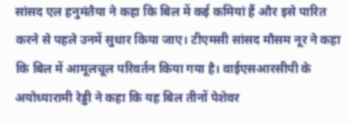सांसद एल हनुमंतैया ने कहा कि बिल में कई कमियां हैं और इसे पारित करने से पहले उनमें सुधार किया जाए। टीएमसी सांसद मौसम नूर ने कहा कि बिल में आमूलचूल परिवर्तन किया गया है। वाईएसआरसीपी के अयोध्यारामी रेड्डी ने कहा कि यह बिल तीनों पेशेवर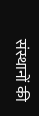संस्थानों की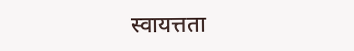स्वायत्तता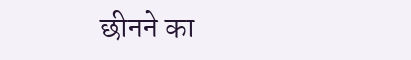छीनने का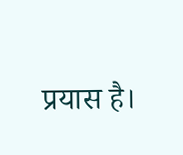प्रयास है।